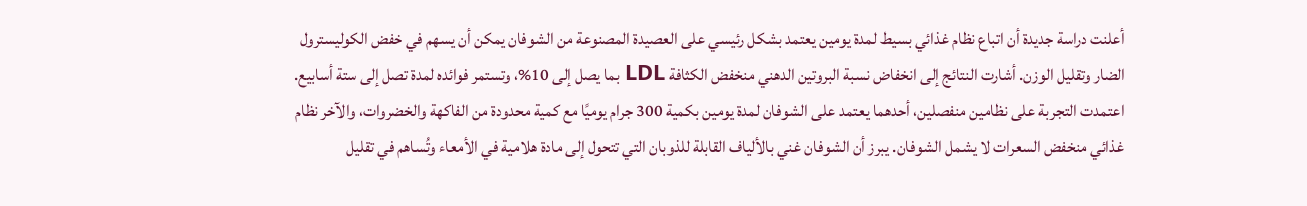أعلنت دراسة جديدة أن اتباع نظام غذائي بسيط لمدة يومين يعتمد بشكل رئيسي على العصيدة المصنوعة من الشوفان يمكن أن يسهم في خفض الكوليسترول الضار وتقليل الوزن. أشارت النتائج إلى انخفاض نسبة البروتين الدهني منخفض الكثافة LDL بما يصل إلى 10%، وتستمر فوائده لمدة تصل إلى ستة أسابيع. اعتمدت التجربة على نظامين منفصلين، أحدهما يعتمد على الشوفان لمدة يومين بكمية 300 جرام يوميًا مع كمية محدودة من الفاكهة والخضروات، والآخر نظام غذائي منخفض السعرات لا يشمل الشوفان. يبرز أن الشوفان غني بالألياف القابلة للذوبان التي تتحول إلى مادة هلامية في الأمعاء وتُساهم في تقليل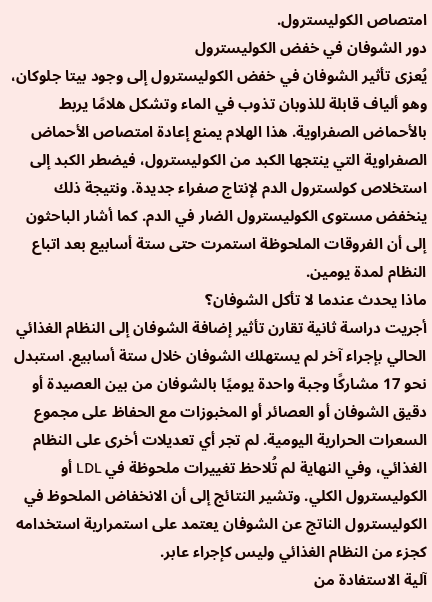امتصاص الكوليسترول.
دور الشوفان في خفض الكوليسترول
يُعزى تأثير الشوفان في خفض الكوليسترول إلى وجود بيتا جلوكان، وهو ألياف قابلة للذوبان تذوب في الماء وتشكل هلامًا يربط بالأحماض الصفراوية. هذا الهلام يمنع إعادة امتصاص الأحماض الصفراوية التي ينتجها الكبد من الكوليسترول، فيضطر الكبد إلى استخلاص كولسترول الدم لإنتاج صفراء جديدة. ونتيجة ذلك ينخفض مستوى الكوليسترول الضار في الدم. كما أشار الباحثون إلى أن الفروقات الملحوظة استمرت حتى ستة أسابيع بعد اتباع النظام لمدة يومين.
ماذا يحدث عندما لا تأكل الشوفان؟
أجريت دراسة ثانية تقارن تأثير إضافة الشوفان إلى النظام الغذائي الحالي بإجراء آخر لم يستهلك الشوفان خلال ستة أسابيع. استبدل نحو 17 مشاركًا وجبة واحدة يوميًا بالشوفان من بين العصيدة أو دقيق الشوفان أو العصائر أو المخبوزات مع الحفاظ على مجموع السعرات الحرارية اليومية. لم تجر أي تعديلات أخرى على النظام الغذائي، وفي النهاية لم تُلاحظ تغييرات ملحوظة في LDL أو الكوليسترول الكلي. وتشير النتائج إلى أن الانخفاض الملحوظ في الكوليسترول الناتج عن الشوفان يعتمد على استمرارية استخدامه كجزء من النظام الغذائي وليس كإجراء عابر.
آلية الاستفادة من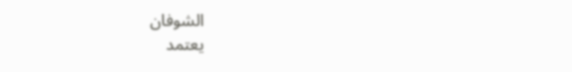الشوفان
يعتمد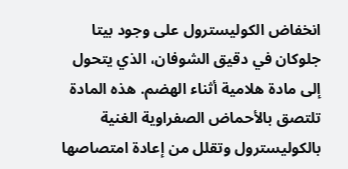انخفاض الكوليسترول على وجود بيتا جلوكان في دقيق الشوفان، الذي يتحول إلى مادة هلامية أثناء الهضم. هذه المادة تلتصق بالأحماض الصفراوية الغنية بالكوليسترول وتقلل من إعادة امتصاصها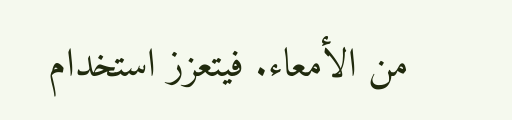من الأمعاء. فيتعزز استخدام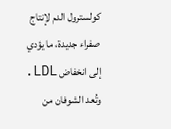كولسترول الدم لإنتاج صفراء جديدة، ما يؤدي إلى انخفاض LDL. وتُعد الشوفان من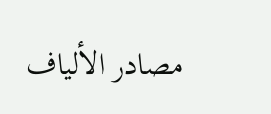مصادر الألياف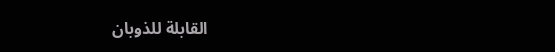القابلة للذوبان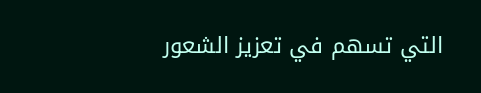التي تسهم في تعزيز الشعور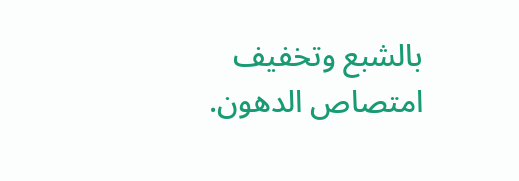بالشبع وتخفيف امتصاص الدهون.